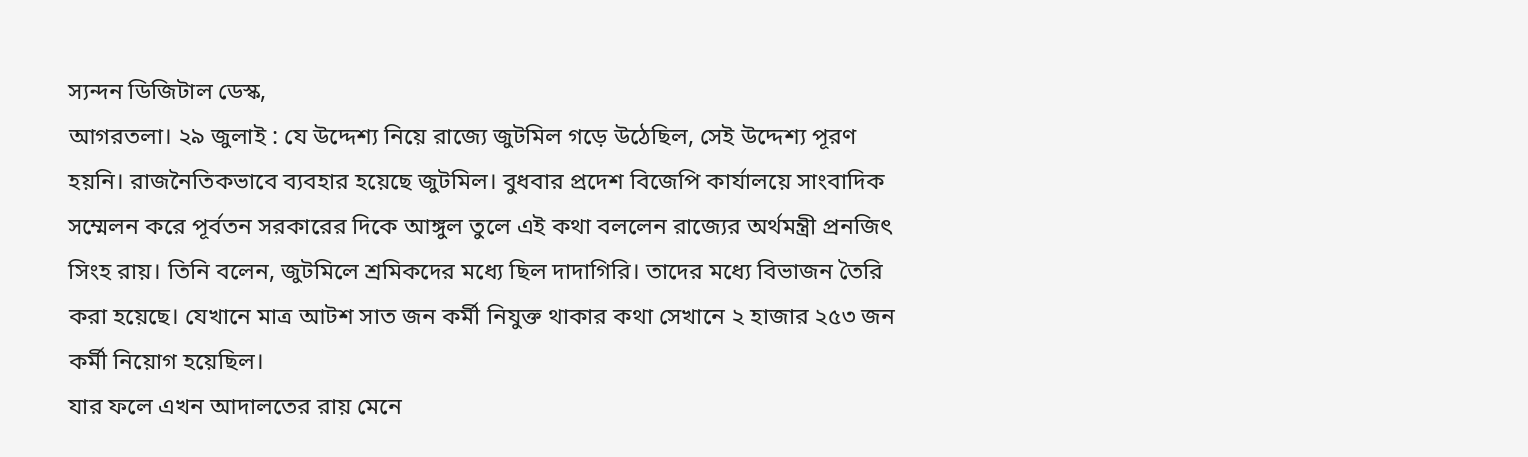স্যন্দন ডিজিটাল ডেস্ক,
আগরতলা। ২৯ জুলাই : যে উদ্দেশ্য নিয়ে রাজ্যে জুটমিল গড়ে উঠেছিল, সেই উদ্দেশ্য পূরণ
হয়নি। রাজনৈতিকভাবে ব্যবহার হয়েছে জুটমিল। বুধবার প্রদেশ বিজেপি কার্যালয়ে সাংবাদিক
সম্মেলন করে পূর্বতন সরকারের দিকে আঙ্গুল তুলে এই কথা বললেন রাজ্যের অর্থমন্ত্রী প্রনজিৎ
সিংহ রায়। তিনি বলেন, জুটমিলে শ্রমিকদের মধ্যে ছিল দাদাগিরি। তাদের মধ্যে বিভাজন তৈরি
করা হয়েছে। যেখানে মাত্র আটশ সাত জন কর্মী নিযুক্ত থাকার কথা সেখানে ২ হাজার ২৫৩ জন
কর্মী নিয়োগ হয়েছিল।
যার ফলে এখন আদালতের রায় মেনে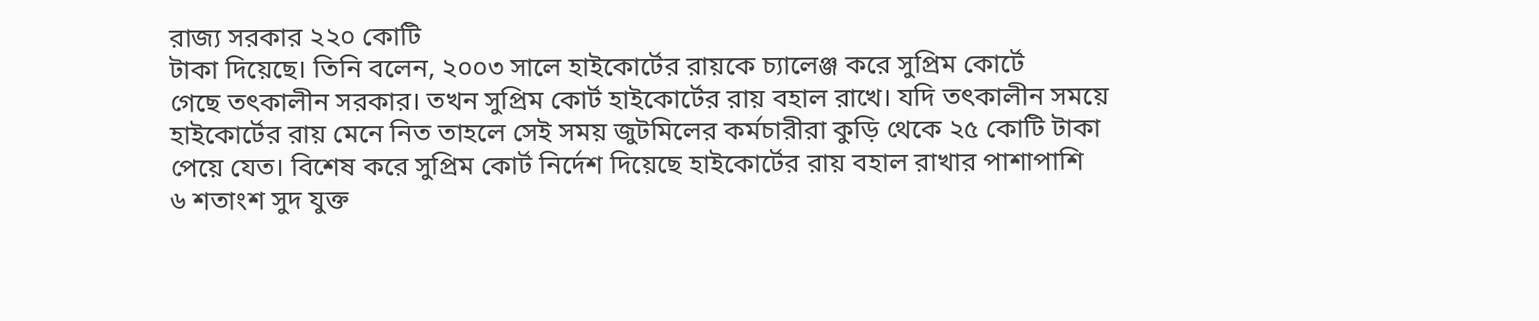রাজ্য সরকার ২২০ কোটি
টাকা দিয়েছে। তিনি বলেন, ২০০৩ সালে হাইকোর্টের রায়কে চ্যালেঞ্জ করে সুপ্রিম কোর্টে
গেছে তৎকালীন সরকার। তখন সুপ্রিম কোর্ট হাইকোর্টের রায় বহাল রাখে। যদি তৎকালীন সময়ে
হাইকোর্টের রায় মেনে নিত তাহলে সেই সময় জুটমিলের কর্মচারীরা কুড়ি থেকে ২৫ কোটি টাকা
পেয়ে যেত। বিশেষ করে সুপ্রিম কোর্ট নির্দেশ দিয়েছে হাইকোর্টের রায় বহাল রাখার পাশাপাশি
৬ শতাংশ সুদ যুক্ত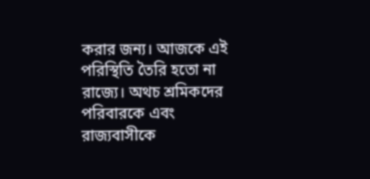করার জন্য। আজকে এই পরিস্থিতি তৈরি হতো না রাজ্যে। অথচ শ্রমিকদের
পরিবারকে এবং রাজ্যবাসীকে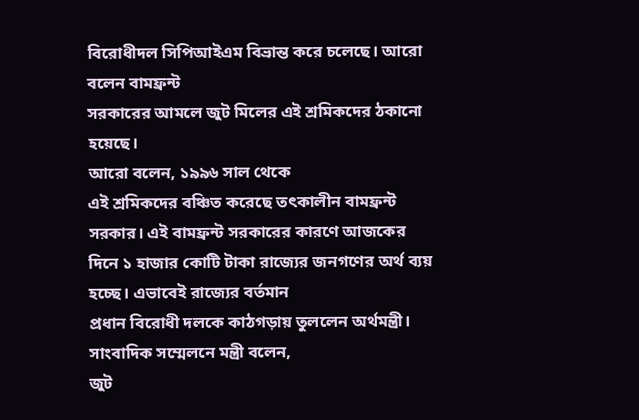বিরোধীদল সিপিআইএম বিভ্রান্ত করে চলেছে। আরো বলেন বামফ্রন্ট
সরকারের আমলে জুট মিলের এই শ্রমিকদের ঠকানো হয়েছে।
আরো বলেন, ১৯৯৬ সাল থেকে
এই শ্রমিকদের বঞ্চিত করেছে তৎকালীন বামফ্রন্ট সরকার। এই বামফ্রন্ট সরকারের কারণে আজকের
দিনে ১ হাজার কোটি টাকা রাজ্যের জনগণের অর্থ ব্যয় হচ্ছে। এভাবেই রাজ্যের বর্তমান
প্রধান বিরোধী দলকে কাঠগড়ায় তুললেন অর্থমন্ত্রী। সাংবাদিক সম্মেলনে মন্ত্রী বলেন,
জুট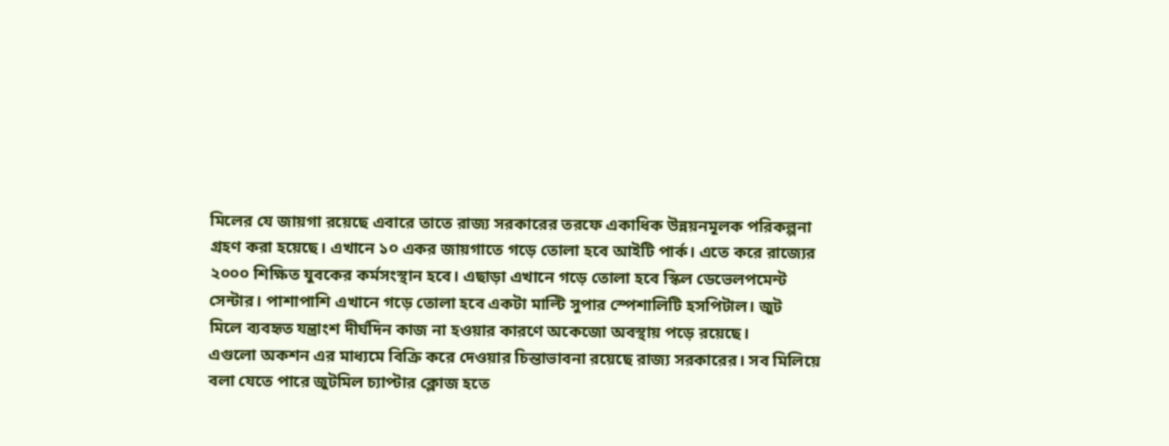মিলের যে জায়গা রয়েছে এবারে তাতে রাজ্য সরকারের তরফে একাধিক উন্নয়নমূলক পরিকল্পনা
গ্রহণ করা হয়েছে। এখানে ১০ একর জায়গাতে গড়ে তোলা হবে আইটি পার্ক। এতে করে রাজ্যের
২০০০ শিক্ষিত যুবকের কর্মসংস্থান হবে। এছাড়া এখানে গড়ে তোলা হবে স্কিল ডেভেলপমেন্ট
সেন্টার। পাশাপাশি এখানে গড়ে তোলা হবে একটা মাল্টি সুপার স্পেশালিটি হসপিটাল। জুট
মিলে ব্যবহৃত যন্ত্রাংশ দীর্ঘদিন কাজ না হওয়ার কারণে অকেজো অবস্থায় পড়ে রয়েছে।
এগুলো অকশন এর মাধ্যমে বিক্রি করে দেওয়ার চিন্তাভাবনা রয়েছে রাজ্য সরকারের। সব মিলিয়ে
বলা যেতে পারে জুটমিল চ্যাপ্টার ক্লোজ হতে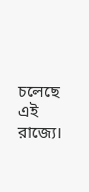চলেছে এই রাজ্যে।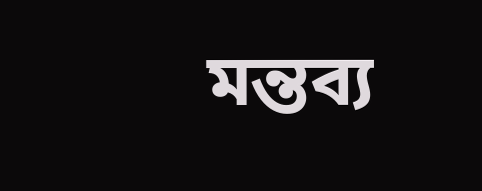মন্তব্য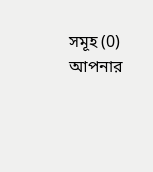সমূহ (0)
আপনার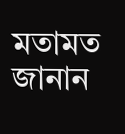মতামত জানান